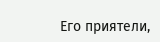Его приятели,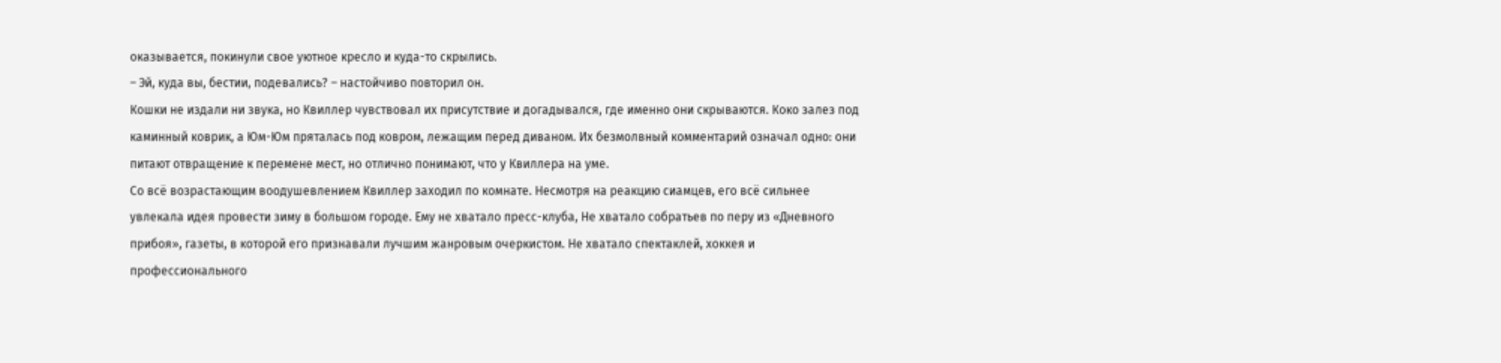оказывается, покинули свое уютное кресло и куда-то скрылись.
– Эй, куда вы, бестии, подевались? – настойчиво повторил он.
Кошки не издали ни звука, но Квиллер чувствовал их присутствие и догадывался, где именно они скрываются. Коко залез под каминный коврик, а Юм-Юм пряталась под ковром, лежащим перед диваном. Их безмолвный комментарий означал одно: они питают отвращение к перемене мест, но отлично понимают, что у Квиллера на уме.
Со всё возрастающим воодушевлением Квиллер заходил по комнате. Несмотря на реакцию сиамцев, его всё сильнее увлекала идея провести зиму в большом городе. Ему не хватало пресс-клуба, Не хватало собратьев по перу из «Дневного прибоя», газеты, в которой его признавали лучшим жанровым очеркистом. Не хватало спектаклей, хоккея и профессионального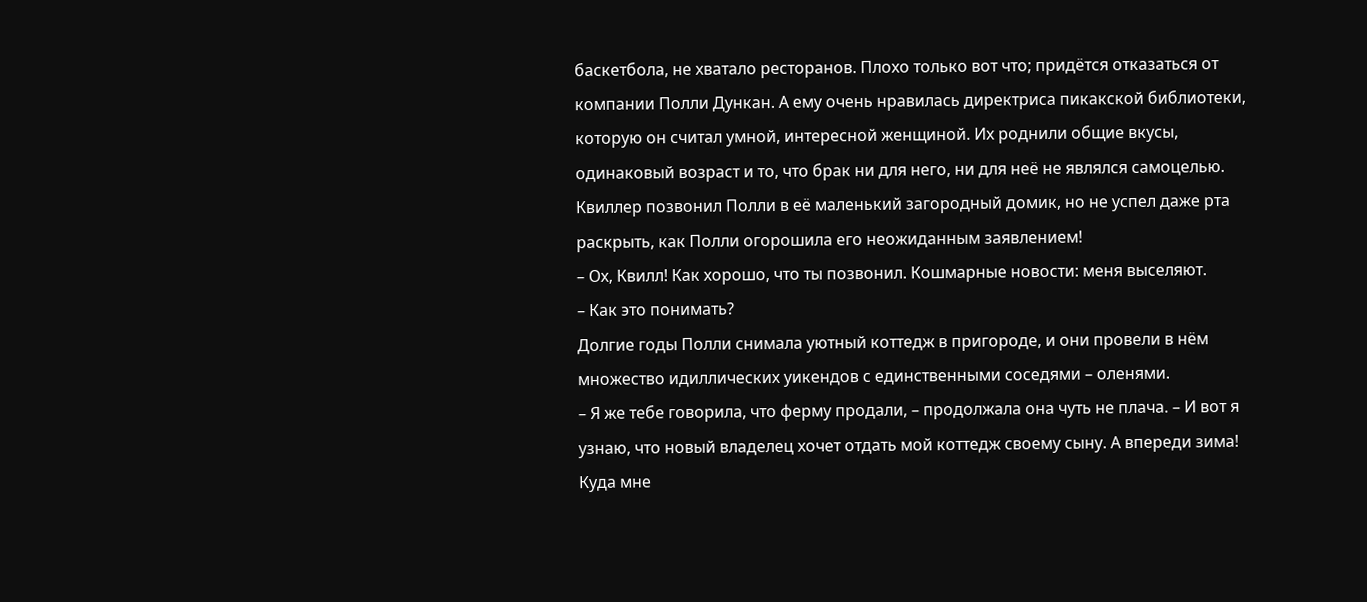баскетбола, не хватало ресторанов. Плохо только вот что; придётся отказаться от компании Полли Дункан. А ему очень нравилась директриса пикакской библиотеки, которую он считал умной, интересной женщиной. Их роднили общие вкусы, одинаковый возраст и то, что брак ни для него, ни для неё не являлся самоцелью.
Квиллер позвонил Полли в её маленький загородный домик, но не успел даже рта раскрыть, как Полли огорошила его неожиданным заявлением!
– Ох, Квилл! Как хорошо, что ты позвонил. Кошмарные новости: меня выселяют.
– Как это понимать?
Долгие годы Полли снимала уютный коттедж в пригороде, и они провели в нём множество идиллических уикендов с единственными соседями – оленями.
– Я же тебе говорила, что ферму продали, – продолжала она чуть не плача. – И вот я узнаю, что новый владелец хочет отдать мой коттедж своему сыну. А впереди зима! Куда мне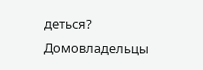деться? Домовладельцы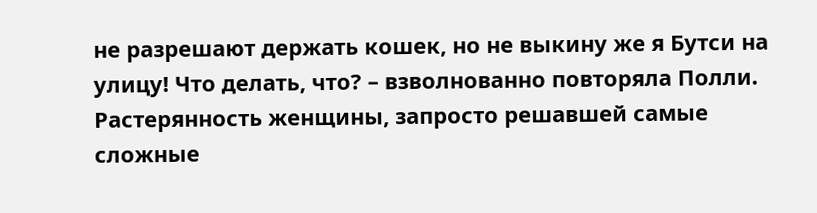не разрешают держать кошек, но не выкину же я Бутси на улицу! Что делать, что? – взволнованно повторяла Полли. Растерянность женщины, запросто решавшей самые сложные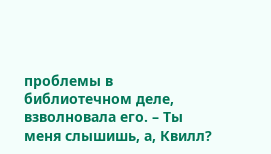проблемы в библиотечном деле, взволновала его. – Ты меня слышишь, а, Квилл?